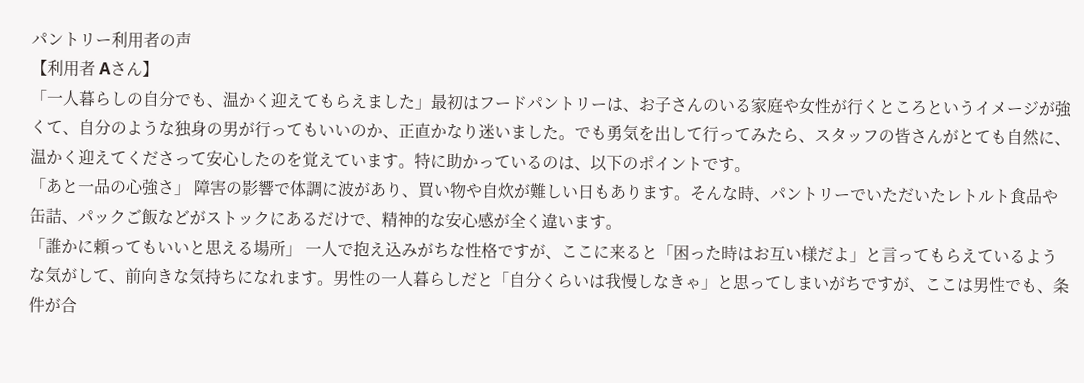パントリー利用者の声
【利用者 Aさん】
「一人暮らしの自分でも、温かく迎えてもらえました」最初はフードパントリーは、お子さんのいる家庭や女性が行くところというイメージが強くて、自分のような独身の男が行ってもいいのか、正直かなり迷いました。でも勇気を出して行ってみたら、スタッフの皆さんがとても自然に、温かく迎えてくださって安心したのを覚えています。特に助かっているのは、以下のポイントです。
「あと一品の心強さ」 障害の影響で体調に波があり、買い物や自炊が難しい日もあります。そんな時、パントリーでいただいたレトルト食品や缶詰、パックご飯などがストックにあるだけで、精神的な安心感が全く違います。
「誰かに頼ってもいいと思える場所」 一人で抱え込みがちな性格ですが、ここに来ると「困った時はお互い様だよ」と言ってもらえているような気がして、前向きな気持ちになれます。男性の一人暮らしだと「自分くらいは我慢しなきゃ」と思ってしまいがちですが、ここは男性でも、条件が合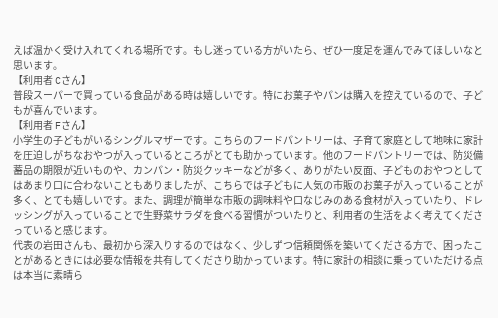えば温かく受け入れてくれる場所です。もし迷っている方がいたら、ぜひ一度足を運んでみてほしいなと思います。
【利用者 Cさん】
普段スーパーで買っている食品がある時は嬉しいです。特にお菓子やパンは購入を控えているので、子どもが喜んでいます。
【利用者 Fさん】
小学生の子どもがいるシングルマザーです。こちらのフードパントリーは、子育て家庭として地味に家計を圧迫しがちなおやつが入っているところがとても助かっています。他のフードパントリーでは、防災備蓄品の期限が近いものや、カンパン・防災クッキーなどが多く、ありがたい反面、子どものおやつとしてはあまり口に合わないこともありましたが、こちらでは子どもに人気の市販のお菓子が入っていることが多く、とても嬉しいです。また、調理が簡単な市販の調味料や口なじみのある食材が入っていたり、ドレッシングが入っていることで生野菜サラダを食べる習慣がついたりと、利用者の生活をよく考えてくださっていると感じます。
代表の岩田さんも、最初から深入りするのではなく、少しずつ信頼関係を築いてくださる方で、困ったことがあるときには必要な情報を共有してくださり助かっています。特に家計の相談に乗っていただける点は本当に素晴ら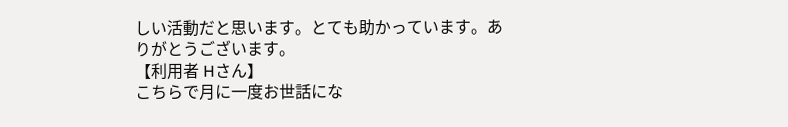しい活動だと思います。とても助かっています。ありがとうございます。
【利用者 Hさん】
こちらで月に一度お世話にな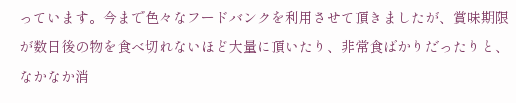っています。今まで色々なフードバンクを利用させて頂きましたが、賞味期限が数日後の物を食べ切れないほど大量に頂いたり、非常食ばかりだったりと、なかなか消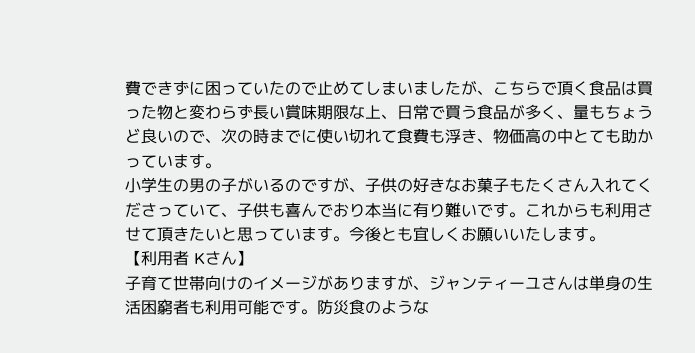費できずに困っていたので止めてしまいましたが、こちらで頂く食品は買った物と変わらず長い賞味期限な上、日常で買う食品が多く、量もちょうど良いので、次の時までに使い切れて食費も浮き、物価高の中とても助かっています。
小学生の男の子がいるのですが、子供の好きなお菓子もたくさん入れてくださっていて、子供も喜んでおり本当に有り難いです。これからも利用させて頂きたいと思っています。今後とも宜しくお願いいたします。
【利用者 Kさん】
子育て世帯向けのイメージがありますが、ジャンティーユさんは単身の生活困窮者も利用可能です。防災食のような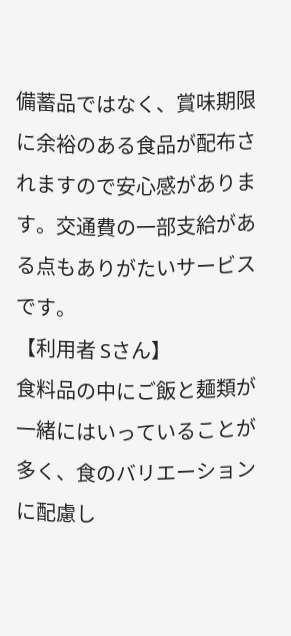備蓄品ではなく、賞味期限に余裕のある食品が配布されますので安心感があります。交通費の一部支給がある点もありがたいサービスです。
【利用者 Sさん】
食料品の中にご飯と麺類が一緒にはいっていることが多く、食のバリエーションに配慮し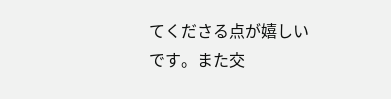てくださる点が嬉しいです。また交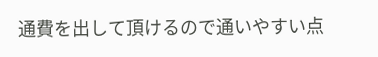通費を出して頂けるので通いやすい点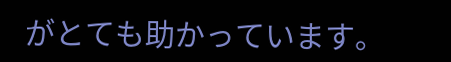がとても助かっています。